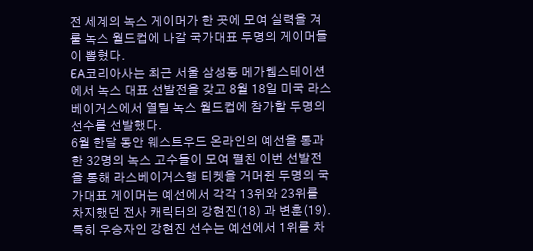전 세계의 녹스 게이머가 한 곳에 모여 실력을 겨룰 녹스 월드컵에 나갈 국가대표 두명의 게이머들이 뽑혔다.
EA코리아사는 최근 서울 삼성동 메가웹스테이션에서 녹스 대표 선발전을 갖고 8월 18일 미국 라스베이거스에서 열릴 녹스 월드컵에 참가할 두명의 선수를 선발했다.
6월 한달 동안 웨스트우드 온라인의 예선을 통과한 32명의 녹스 고수들이 모여 펼친 이번 선발전을 통해 라스베이거스행 티켓을 거머쥔 두명의 국가대표 게이머는 예선에서 각각 13위와 23위를 차지했던 전사 캐릭터의 강현진(18) 과 변훈(19).
특히 우승자인 강현진 선수는 예선에서 1위를 차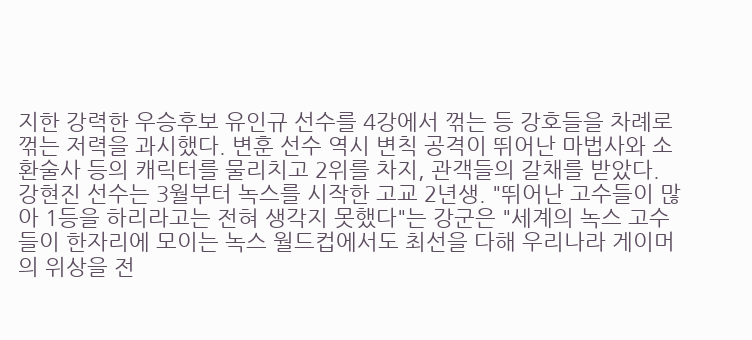지한 강력한 우승후보 유인규 선수를 4강에서 꺾는 등 강호들을 차례로 꺾는 저력을 과시했다. 변훈 선수 역시 변칙 공격이 뛰어난 마법사와 소환술사 등의 캐릭터를 물리치고 2위를 차지, 관객들의 갈채를 받았다.
강현진 선수는 3월부터 녹스를 시작한 고교 2년생. "뛰어난 고수들이 많아 1등을 하리라고는 전혀 생각지 못했다"는 강군은 "세계의 녹스 고수들이 한자리에 모이는 녹스 월드컵에서도 최선을 다해 우리나라 게이머의 위상을 전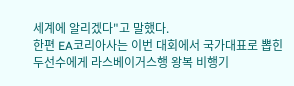세계에 알리겠다"고 말했다.
한편 EA코리아사는 이번 대회에서 국가대표로 뽑힌 두선수에게 라스베이거스행 왕복 비행기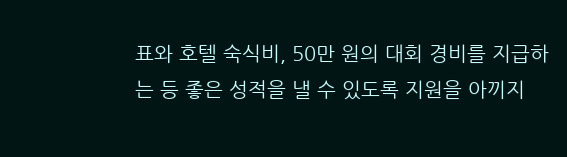표와 호텔 숙식비, 50만 원의 대회 경비를 지급하는 등 좋은 성적을 낼 수 있도록 지원을 아끼지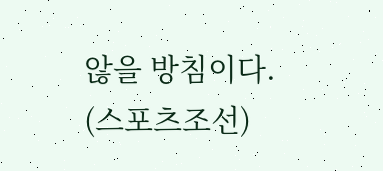않을 방침이다.
(스포츠조선)